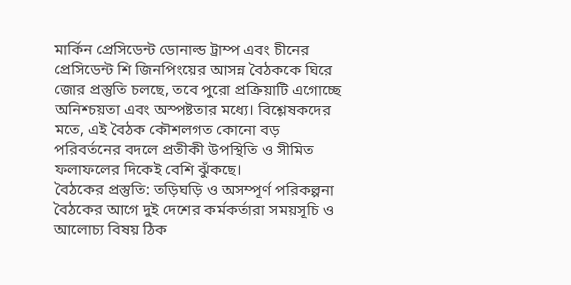মার্কিন প্রেসিডেন্ট ডোনাল্ড ট্রাম্প এবং চীনের প্রেসিডেন্ট শি জিনপিংয়ের আসন্ন বৈঠককে ঘিরে জোর প্রস্তুতি চলছে, তবে পুরো প্রক্রিয়াটি এগোচ্ছে অনিশ্চয়তা এবং অস্পষ্টতার মধ্যে। বিশ্লেষকদের মতে, এই বৈঠক কৌশলগত কোনো বড় পরিবর্তনের বদলে প্রতীকী উপস্থিতি ও সীমিত ফলাফলের দিকেই বেশি ঝুঁকছে।
বৈঠকের প্রস্তুতি: তড়িঘড়ি ও অসম্পূর্ণ পরিকল্পনা
বৈঠকের আগে দুই দেশের কর্মকর্তারা সময়সূচি ও আলোচ্য বিষয় ঠিক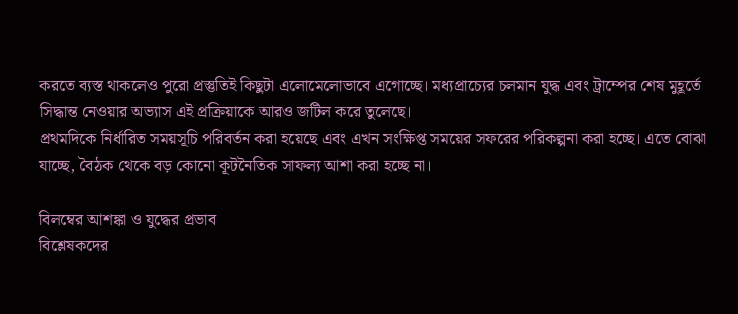করতে ব্যস্ত থাকলেও পুরো প্রস্তুতিই কিছুটা এলোমেলোভাবে এগোচ্ছে। মধ্যপ্রাচ্যের চলমান যুদ্ধ এবং ট্রাম্পের শেষ মুহূর্তে সিদ্ধান্ত নেওয়ার অভ্যাস এই প্রক্রিয়াকে আরও জটিল করে তুলেছে।
প্রথমদিকে নির্ধারিত সময়সূচি পরিবর্তন করা হয়েছে এবং এখন সংক্ষিপ্ত সময়ের সফরের পরিকল্পনা করা হচ্ছে। এতে বোঝা যাচ্ছে, বৈঠক থেকে বড় কোনো কূটনৈতিক সাফল্য আশা করা হচ্ছে না।

বিলম্বের আশঙ্কা ও যুদ্ধের প্রভাব
বিশ্লেষকদের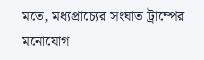মতে, মধ্যপ্রাচ্যের সংঘাত ট্রাম্পের মনোযোগ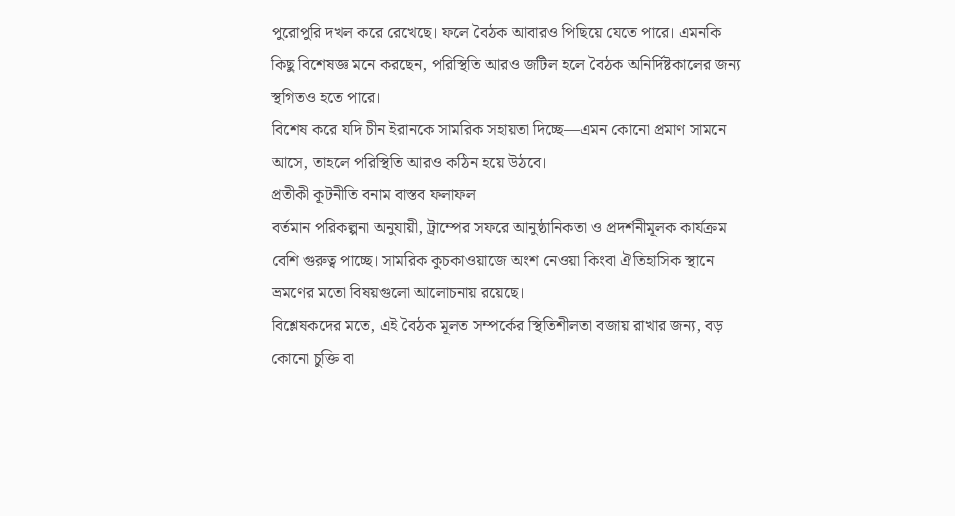পুরোপুরি দখল করে রেখেছে। ফলে বৈঠক আবারও পিছিয়ে যেতে পারে। এমনকি কিছু বিশেষজ্ঞ মনে করছেন, পরিস্থিতি আরও জটিল হলে বৈঠক অনির্দিষ্টকালের জন্য স্থগিতও হতে পারে।
বিশেষ করে যদি চীন ইরানকে সামরিক সহায়তা দিচ্ছে—এমন কোনো প্রমাণ সামনে আসে, তাহলে পরিস্থিতি আরও কঠিন হয়ে উঠবে।
প্রতীকী কূটনীতি বনাম বাস্তব ফলাফল
বর্তমান পরিকল্পনা অনুযায়ী, ট্রাম্পের সফরে আনুষ্ঠানিকতা ও প্রদর্শনীমূলক কার্যক্রম বেশি গুরুত্ব পাচ্ছে। সামরিক কুচকাওয়াজে অংশ নেওয়া কিংবা ঐতিহাসিক স্থানে ভ্রমণের মতো বিষয়গুলো আলোচনায় রয়েছে।
বিশ্লেষকদের মতে, এই বৈঠক মূলত সম্পর্কের স্থিতিশীলতা বজায় রাখার জন্য, বড় কোনো চুক্তি বা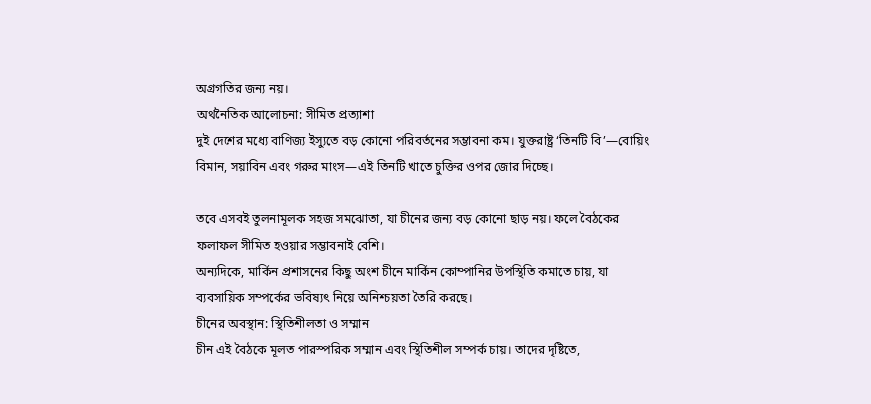অগ্রগতির জন্য নয়।
অর্থনৈতিক আলোচনা: সীমিত প্রত্যাশা
দুই দেশের মধ্যে বাণিজ্য ইস্যুতে বড় কোনো পরিবর্তনের সম্ভাবনা কম। যুক্তরাষ্ট্র ‘তিনটি বি’—বোয়িং বিমান, সয়াবিন এবং গরুর মাংস—এই তিনটি খাতে চুক্তির ওপর জোর দিচ্ছে।

তবে এসবই তুলনামূলক সহজ সমঝোতা, যা চীনের জন্য বড় কোনো ছাড় নয়। ফলে বৈঠকের ফলাফল সীমিত হওয়ার সম্ভাবনাই বেশি।
অন্যদিকে, মার্কিন প্রশাসনের কিছু অংশ চীনে মার্কিন কোম্পানির উপস্থিতি কমাতে চায়, যা ব্যবসায়িক সম্পর্কের ভবিষ্যৎ নিয়ে অনিশ্চয়তা তৈরি করছে।
চীনের অবস্থান: স্থিতিশীলতা ও সম্মান
চীন এই বৈঠকে মূলত পারস্পরিক সম্মান এবং স্থিতিশীল সম্পর্ক চায়। তাদের দৃষ্টিতে,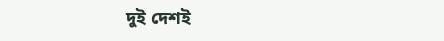দুই দেশই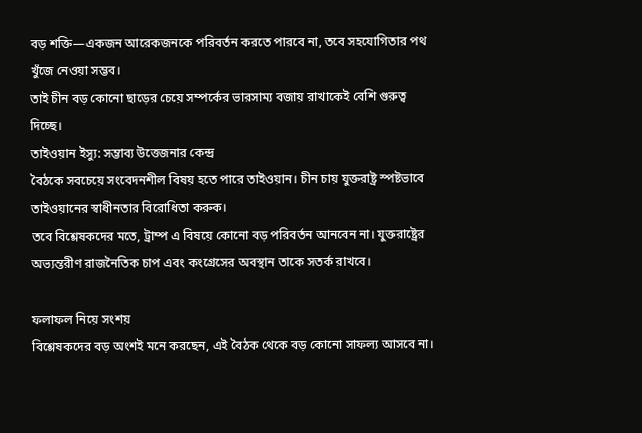বড় শক্তি—একজন আরেকজনকে পরিবর্তন করতে পারবে না, তবে সহযোগিতার পথ খুঁজে নেওয়া সম্ভব।
তাই চীন বড় কোনো ছাড়ের চেয়ে সম্পর্কের ভারসাম্য বজায় রাখাকেই বেশি গুরুত্ব দিচ্ছে।
তাইওয়ান ইস্যু: সম্ভাব্য উত্তেজনার কেন্দ্র
বৈঠকে সবচেয়ে সংবেদনশীল বিষয় হতে পারে তাইওয়ান। চীন চায় যুক্তরাষ্ট্র স্পষ্টভাবে তাইওয়ানের স্বাধীনতার বিরোধিতা করুক।
তবে বিশ্লেষকদের মতে, ট্রাম্প এ বিষয়ে কোনো বড় পরিবর্তন আনবেন না। যুক্তরাষ্ট্রের অভ্যন্তরীণ রাজনৈতিক চাপ এবং কংগ্রেসের অবস্থান তাকে সতর্ক রাখবে।

ফলাফল নিয়ে সংশয়
বিশ্লেষকদের বড় অংশই মনে করছেন, এই বৈঠক থেকে বড় কোনো সাফল্য আসবে না।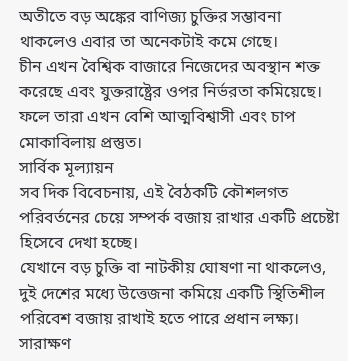অতীতে বড় অঙ্কের বাণিজ্য চুক্তির সম্ভাবনা থাকলেও এবার তা অনেকটাই কমে গেছে।
চীন এখন বৈশ্বিক বাজারে নিজেদের অবস্থান শক্ত করেছে এবং যুক্তরাষ্ট্রের ওপর নির্ভরতা কমিয়েছে। ফলে তারা এখন বেশি আত্মবিশ্বাসী এবং চাপ মোকাবিলায় প্রস্তুত।
সার্বিক মূল্যায়ন
সব দিক বিবেচনায়, এই বৈঠকটি কৌশলগত পরিবর্তনের চেয়ে সম্পর্ক বজায় রাখার একটি প্রচেষ্টা হিসেবে দেখা হচ্ছে।
যেখানে বড় চুক্তি বা নাটকীয় ঘোষণা না থাকলেও, দুই দেশের মধ্যে উত্তেজনা কমিয়ে একটি স্থিতিশীল পরিবেশ বজায় রাখাই হতে পারে প্রধান লক্ষ্য।
সারাক্ষণ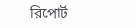রিপোর্ট